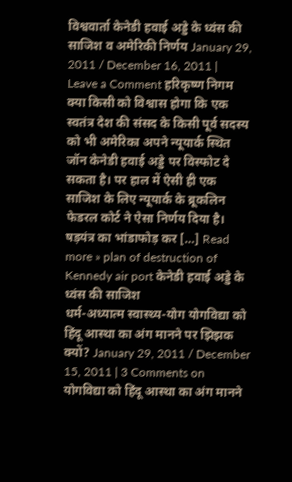विश्ववार्ता केनेडी हवाई अड्डे के ध्वंस की साजिश व अमेरिकी निर्णय January 29, 2011 / December 16, 2011 | Leave a Comment हरिकृष्ण निगम क्या किसी को विश्वास होगा कि एक स्वतंत्र देश की संसद के किसी पूर्व सदस्य को भी अमेरिका अपने न्यूयार्क स्थित जॉन केनेडी हवाई अड्डे पर विस्फोट दे सकता है। पर हाल में ऐसी ही एक साजिश के लिए न्यूयार्क के ब्रूकलिन फेडरल कोर्ट ने ऐसा निर्णय दिया है। षड़यंत्र का भांडाफोड़ कर […] Read more » plan of destruction of Kennedy air port केनेडी हवाई अड्डे के ध्वंस की साजिश
धर्म-अध्यात्म स्वास्थ्य-योग योगविद्या को हिंदू आस्था का अंग मानने पर झिझक क्यों? January 29, 2011 / December 15, 2011 | 3 Comments on योगविद्या को हिंदू आस्था का अंग मानने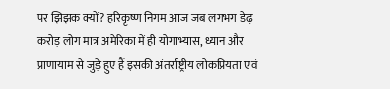पर झिझक क्यों? हरिकृष्ण निगम आज जब लगभग डेढ़ करोड़ लोग मात्र अमेरिका में ही योगाभ्यास, ध्यान और प्राणायाम से जुड़े हुए हैं इसकी अंतर्राष्ट्रीय लोकप्रियता एवं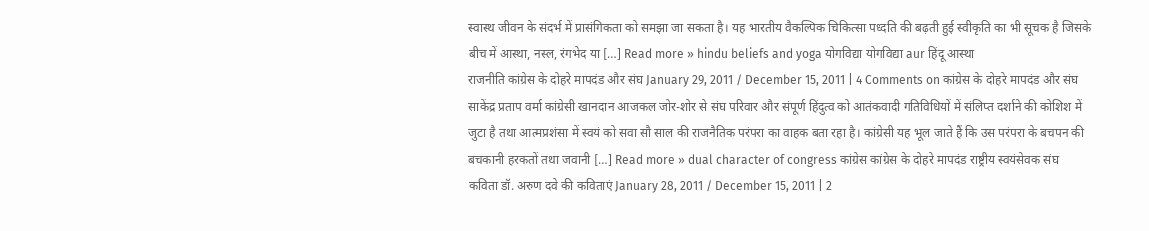स्वास्थ जीवन के संदर्भ में प्रासंगिकता को समझा जा सकता है। यह भारतीय वैकल्पिक चिकित्सा पध्दति की बढ़ती हुई स्वीकृति का भी सूचक है जिसके बीच में आस्था, नस्ल, रंगभेद या […] Read more » hindu beliefs and yoga योगविद्या योगविद्या aur हिंदू आस्था
राजनीति कांग्रेस के दोहरे मापदंड और संघ January 29, 2011 / December 15, 2011 | 4 Comments on कांग्रेस के दोहरे मापदंड और संघ साकेंद्र प्रताप वर्मा कांग्रेसी खानदान आजकल जोर-शोर से संघ परिवार और संपूर्ण हिंदुत्व को आतंकवादी गतिविधियों में संलिप्त दर्शाने की कोशिश में जुटा है तथा आत्मप्रशंसा में स्वयं को सवा सौ साल की राजनैतिक परंपरा का वाहक बता रहा है। कांग्रेसी यह भूल जाते हैं कि उस परंपरा के बचपन की बचकानी हरकतों तथा जवानी […] Read more » dual character of congress कांग्रेस कांग्रेस के दोहरे मापदंड राष्ट्रीय स्वयंसेवक संघ
कविता डॉ. अरुण दवे की कविताएं January 28, 2011 / December 15, 2011 | 2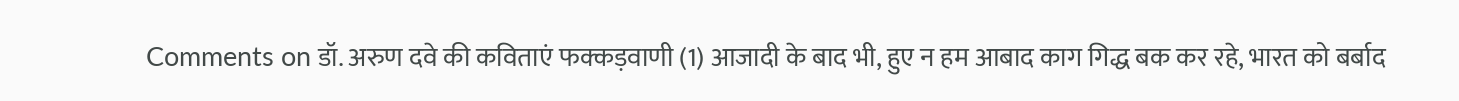Comments on डॉ. अरुण दवे की कविताएं फक्कड़वाणी (1) आजादी के बाद भी, हुए न हम आबाद काग गिद्ध बक कर रहे, भारत को बर्बाद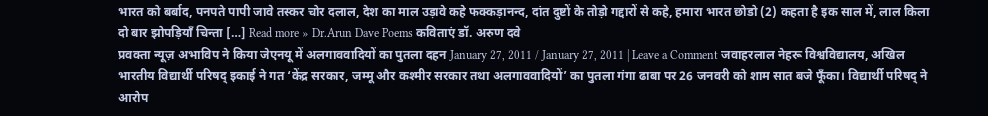भारत को बर्बाद, पनपते पापी जावे तस्कर चोर दलाल, देश का माल उड़ावे कहे फक्कड़ानन्द, दांत दुष्टों के तोड़ो गद्दारों से कहे, हमारा भारत छोडो (2) कहता है इक साल में, लाल किला दो बार झोपड़ियाँ चिन्ता […] Read more » Dr.Arun Dave Poems कविताएं डॉ. अरुण दवे
प्रवक्ता न्यूज़ अभाविप ने किया जेएनयू में अलगाववादियों का पुतला दहन January 27, 2011 / January 27, 2011 | Leave a Comment जवाहरलाल नेहरू विश्वविद्यालय, अखिल भारतीय विद्यार्थी परिषद् इकाई ने गत ‘केंद्र सरकार, जम्मू और कश्मीर सरकार तथा अलगाववादियों’ का पुतला गंगा ढाबा पर 26 जनवरी को शाम सात बजे फूँका। विद्यार्थी परिषद् ने आरोप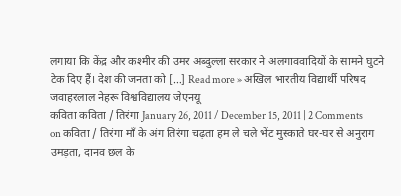लगाया कि केंद्र और कश्मीर की उमर अब्दुल्ला सरकार ने अलगाववादियों के सामने घुटने टेक दिए हैं। देश की जनता को […] Read more » अखिल भारतीय विद्यार्थी परिषद जवाहरलाल नेहरू विश्वविद्यालय जेएनयू
कविता कविता / तिरंगा January 26, 2011 / December 15, 2011 | 2 Comments on कविता / तिरंगा माँ के अंग तिरंगा चढ़ता हम ले चले भेंट मुस्काते घर-घर से अनुराग उमड़ता, दानव छल के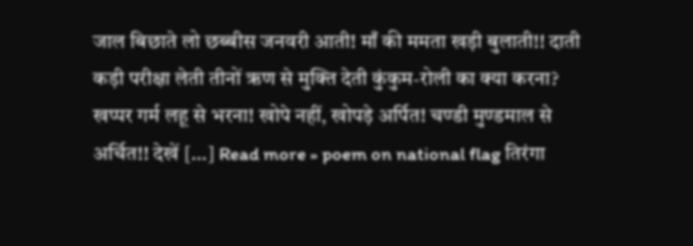जाल बिछाते लो छब्बीस जनवरी आती! माँ की ममता खड़ी बुलाती!! दाती कड़ी परीक्षा लेती तीनों ऋण से मुक्ति देती कुंकुम-रोली का क्या करना? खप्पर गर्म लहू से भरना! खोपे नहीं, खोपड़े अर्पित! चण्डी मुण्डमाल से अर्चित!! देखें […] Read more » poem on national flag तिरंगा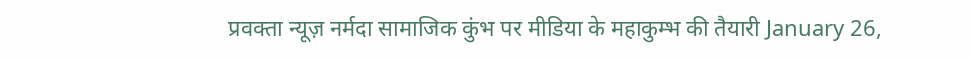प्रवक्ता न्यूज़ नर्मदा सामाजिक कुंभ पर मीडिया के महाकुम्भ की तैयारी January 26,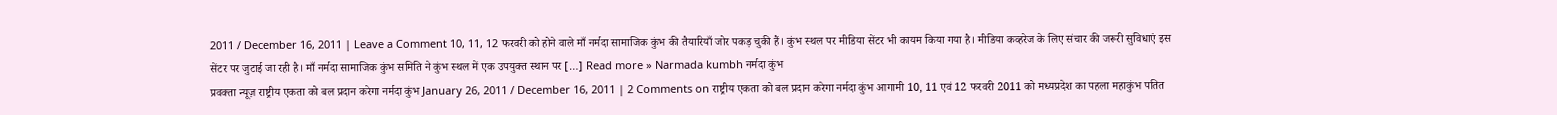2011 / December 16, 2011 | Leave a Comment 10, 11, 12 फरवरी को होने वाले माँ नर्मदा सामाजिक कुंभ की तैयारियाँ जोर पकड़ चुकी हैं। कुंभ स्थल पर मीडिया सेंटर भी कायम किया गया है। मीडिया कव्हरेज के लिए संचार की जरूरी सुविधाएं इस सेंटर पर जुटाई जा रही है। माँ नर्मदा सामाजिक कुंभ समिति ने कुंभ स्थल में एक उपयुक्त स्थान पर […] Read more » Narmada kumbh नर्मदा कुंभ
प्रवक्ता न्यूज़ राष्ट्रीय एकता को बल प्रदान करेगा नर्मदा कुंभ January 26, 2011 / December 16, 2011 | 2 Comments on राष्ट्रीय एकता को बल प्रदान करेगा नर्मदा कुंभ आगामी 10, 11 एवं 12 फरवरी 2011 को मध्यप्रदेश का पहला महाकुंभ पतित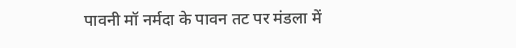पावनी मॉ नर्मदा के पावन तट पर मंडला में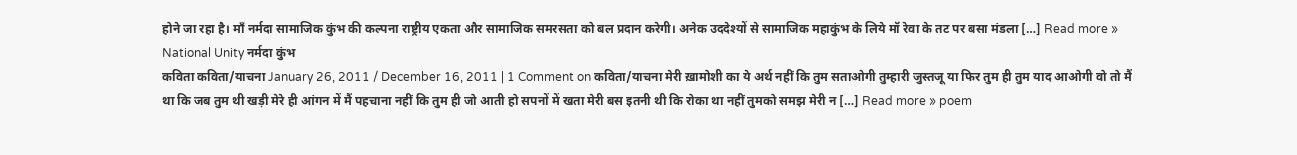होने जा रहा है। माँ नर्मदा सामाजिक कुंभ की कल्पना राष्ट्रीय एकता और सामाजिक समरसता को बल प्रदान करेगी। अनेक उददेश्यों से सामाजिक महाकुंभ के लिये मॉ रेवा के तट पर बसा मंडला […] Read more » National Unity नर्मदा कुंभ
कविता कविता/याचना January 26, 2011 / December 16, 2011 | 1 Comment on कविता/याचना मेरी ख़ामोशी का ये अर्थ नहीं कि तुम सताओगी तुम्हारी जुस्तजू या फिर तुम ही तुम याद आओगी वो तो मैं था कि जब तुम थी खड़ी मेरे ही आंगन में मैं पहचाना नहीं कि तुम ही जो आती हो सपनों में खता मेरी बस इतनी थी कि रोका था नहीं तुमको समझ मेरी न […] Read more » poem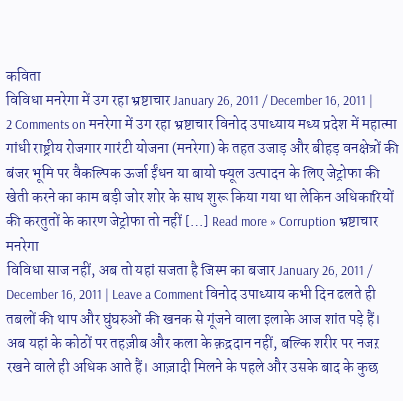कविता
विविधा मनरेगा में उग रहा भ्रष्टाचार January 26, 2011 / December 16, 2011 | 2 Comments on मनरेगा में उग रहा भ्रष्टाचार विनोद उपाध्याय मध्य प्रदेश में महात्मा गांधी राष्ट्रीय रोजगार गारंटी योजना (मनरेगा) के तहत उजाड़ और बीहड़ वनक्षेत्रों की बंजर भूमि पर वैकल्पिक ऊर्जा ईंधन या बायो फ्यूल उत्पादन के लिए जेट्रोफा की खेती करने का काम बड़ी जोर शोर के साथ शुरू किया गया था लेकिन अधिकारियों की करतुतों के कारण जेट्रोफा तो नहीं […] Read more » Corruption भ्रष्टाचार मनरेगा
विविधा साज नहीं, अब तो यहां सजता है जिस्म का बजार January 26, 2011 / December 16, 2011 | Leave a Comment विनोद उपाध्याय कभी दिन ढलते ही तबलों की थाप और घुंघरुओं की खनक से गूंजने वाला इलाके आज शांत पड़े हैं। अब यहां के कोठों पर तहज़ीब और कला के क़द्रदान नहीं, बल्कि शरीर पर नजऱ रखने वाले ही अधिक आते हैं। आज़ादी मिलने के पहले और उसके बाद के कुछ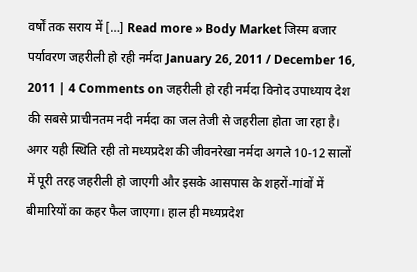वर्षों तक सराय में […] Read more » Body Market जिस्म बजार
पर्यावरण जहरीली हो रही नर्मदा January 26, 2011 / December 16, 2011 | 4 Comments on जहरीली हो रही नर्मदा विनोद उपाध्याय देश की सबसे प्राचीनतम नदी नर्मदा का जल तेजी से जहरीला होता जा रहा है। अगर यही स्थिति रही तो मध्यप्रदेश की जीवनरेखा नर्मदा अगले 10-12 सालों में पूरी तरह जहरीली हो जाएगी और इसके आसपास के शहरों-गांवों में बीमारियों का कहर फैल जाएगा। हाल ही मध्यप्रदेश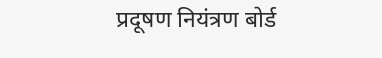प्रदूषण नियंत्रण बोर्ड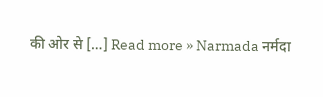की ओर से […] Read more » Narmada नर्मदा